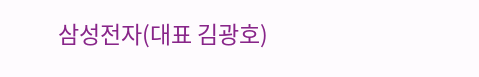삼성전자(대표 김광호)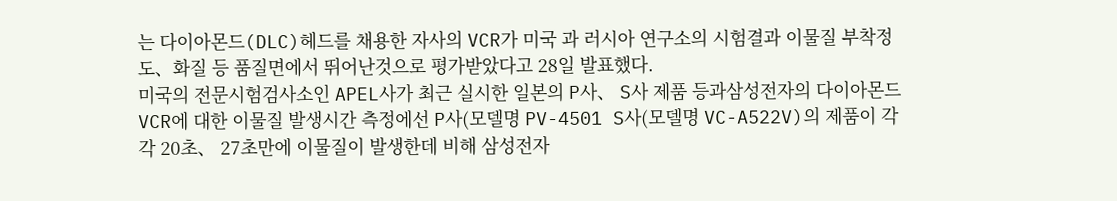는 다이아몬드(DLC)헤드를 채용한 자사의 VCR가 미국 과 러시아 연구소의 시험결과 이물질 부착정도、화질 등 품질면에서 뛰어난것으로 평가받았다고 28일 발표했다.
미국의 전문시험검사소인 APEL사가 최근 실시한 일본의 P사、 S사 제품 등과삼성전자의 다이아몬드 VCR에 대한 이물질 발생시간 측정에선 P사(모델명 PV-4501 S사(모델명 VC-A522V)의 제품이 각각 20초、 27초만에 이물질이 발생한데 비해 삼성전자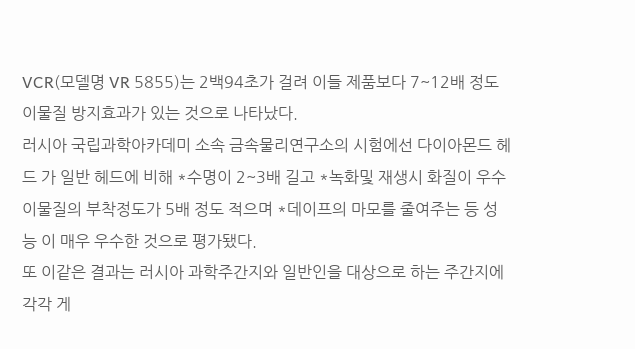VCR(모델명 VR 5855)는 2백94초가 걸려 이들 제품보다 7~12배 정도 이물질 방지효과가 있는 것으로 나타났다.
러시아 국립과학아카데미 소속 금속물리연구소의 시험에선 다이아몬드 헤드 가 일반 헤드에 비해 *수명이 2~3배 길고 *녹화및 재생시 화질이 우수 이물질의 부착정도가 5배 정도 적으며 *데이프의 마모를 줄여주는 등 성능 이 매우 우수한 것으로 평가됐다.
또 이같은 결과는 러시아 과학주간지와 일반인을 대상으로 하는 주간지에 각각 게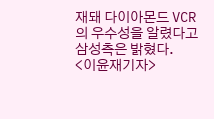재돼 다이아몬드 VCR의 우수성을 알렸다고 삼성측은 밝혔다.
<이윤재기자>